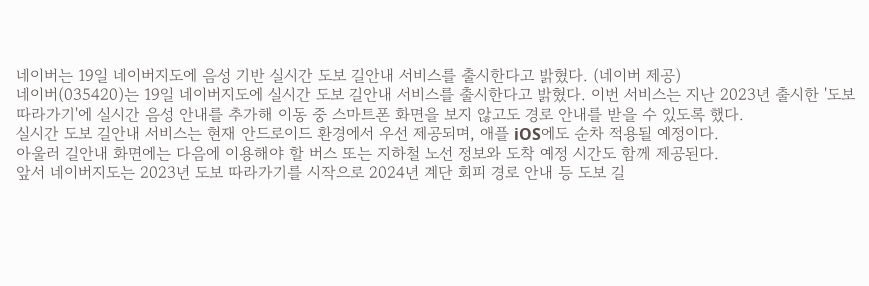네이버는 19일 네이버지도에 음성 기반 실시간 도보 길안내 서비스를 출시한다고 밝혔다. (네이버 제공)
네이버(035420)는 19일 네이버지도에 실시간 도보 길안내 서비스를 출시한다고 밝혔다. 이번 서비스는 지난 2023년 출시한 '도보 따라가기'에 실시간 음성 안내를 추가해 이동 중 스마트폰 화면을 보지 않고도 경로 안내를 받을 수 있도록 했다.
실시간 도보 길안내 서비스는 현재 안드로이드 환경에서 우선 제공되며, 애플 iOS에도 순차 적용될 예정이다.
아울러 길안내 화면에는 다음에 이용해야 할 버스 또는 지하철 노선 정보와 도착 예정 시간도 함께 제공된다.
앞서 네이버지도는 2023년 도보 따라가기를 시작으로 2024년 계단 회피 경로 안내 등 도보 길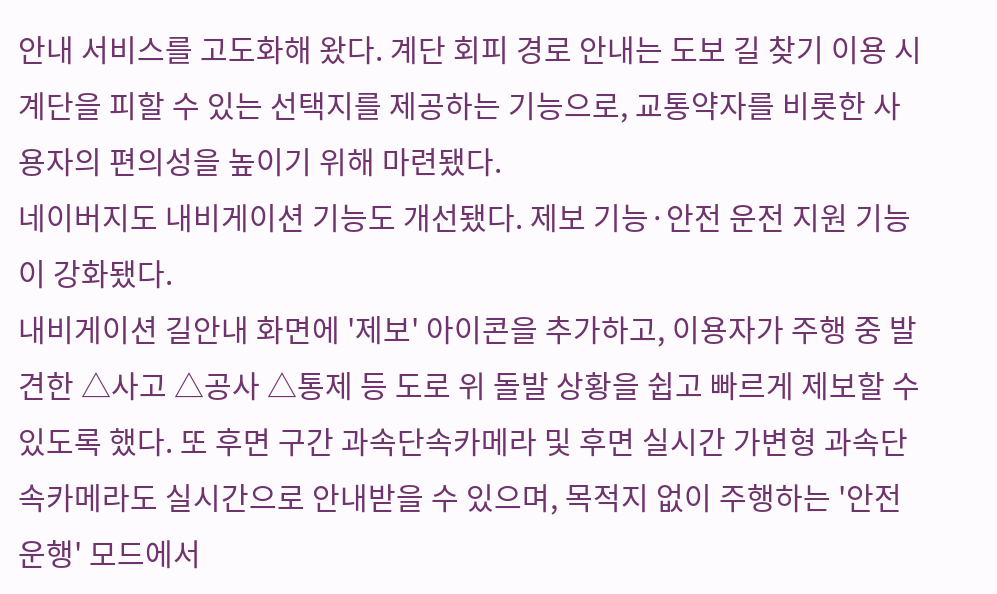안내 서비스를 고도화해 왔다. 계단 회피 경로 안내는 도보 길 찾기 이용 시 계단을 피할 수 있는 선택지를 제공하는 기능으로, 교통약자를 비롯한 사용자의 편의성을 높이기 위해 마련됐다.
네이버지도 내비게이션 기능도 개선됐다. 제보 기능·안전 운전 지원 기능이 강화됐다.
내비게이션 길안내 화면에 '제보' 아이콘을 추가하고, 이용자가 주행 중 발견한 △사고 △공사 △통제 등 도로 위 돌발 상황을 쉽고 빠르게 제보할 수 있도록 했다. 또 후면 구간 과속단속카메라 및 후면 실시간 가변형 과속단속카메라도 실시간으로 안내받을 수 있으며, 목적지 없이 주행하는 '안전운행' 모드에서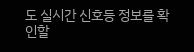도 실시간 신호등 정보를 확인할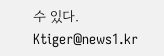수 있다.
Ktiger@news1.kr